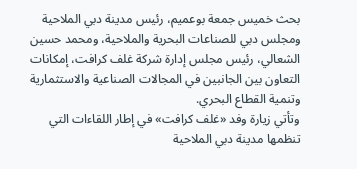بحث خميس جمعة بوعميم، رئيس مدينة دبي الملاحية ومجلس دبي للصناعات البحرية والملاحية، ومحمد حسين الشعالي، رئيس مجلس إدارة شركة غلف كرافت، إمكانات التعاون بين الجانبين في المجالات الصناعية والاستثمارية وتنمية القطاع البحري.
وتأتي زيارة وفد «غلف كرافت» في إطار اللقاءات التي تنظمها مدينة دبي الملاحية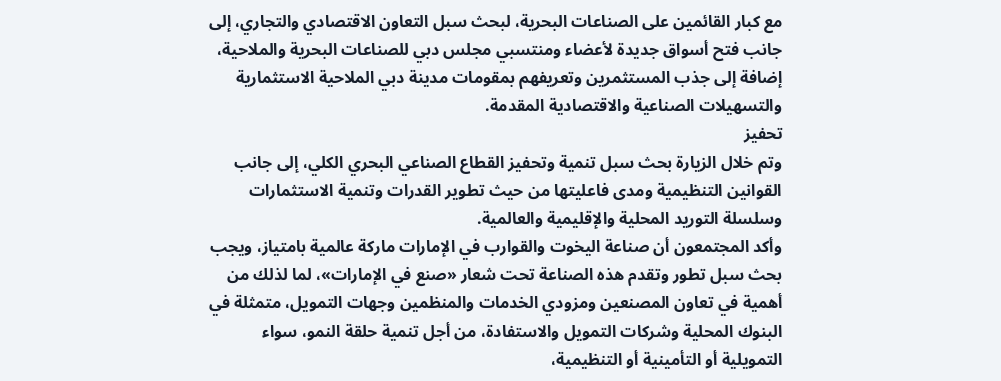مع كبار القائمين على الصناعات البحرية، لبحث سبل التعاون الاقتصادي والتجاري، إلى جانب فتح أسواق جديدة لأعضاء ومنتسبي مجلس دبي للصناعات البحرية والملاحية، إضافة إلى جذب المستثمرين وتعريفهم بمقومات مدينة دبي الملاحية الاستثمارية والتسهيلات الصناعية والاقتصادية المقدمة.
تحفيز
وتم خلال الزيارة بحث سبل تنمية وتحفيز القطاع الصناعي البحري الكلي، إلى جانب القوانين التنظيمية ومدى فاعليتها من حيث تطوير القدرات وتنمية الاستثمارات وسلسلة التوريد المحلية والإقليمية والعالمية.
وأكد المجتمعون أن صناعة اليخوت والقوارب في الإمارات ماركة عالمية بامتياز، ويجب بحث سبل تطور وتقدم هذه الصناعة تحت شعار «صنع في الإمارات»، لما لذلك من أهمية في تعاون المصنعين ومزودي الخدمات والمنظمين وجهات التمويل، متمثلة في البنوك المحلية وشركات التمويل والاستفادة، من أجل تنمية حلقة النمو، سواء التمويلية أو التأمينية أو التنظيمية،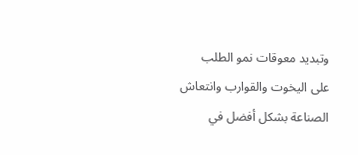وتبديد معوقات نمو الطلب على اليخوت والقوارب وانتعاش الصناعة بشكل أفضل في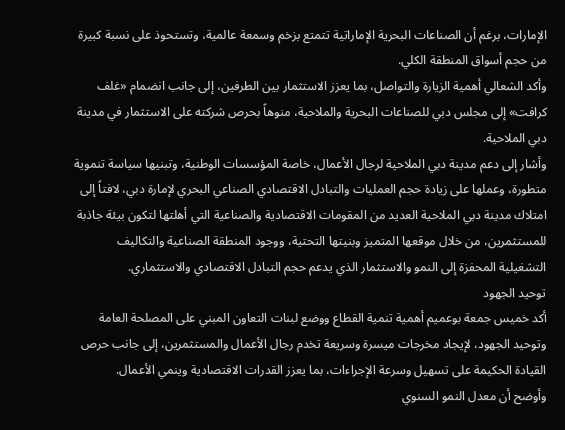الإمارات، برغم أن الصناعات البحرية الإماراتية تتمتع بزخم وسمعة عالمية، وتستحوذ على نسبة كبيرة من حجم أسواق المنطقة الكلي.
وأكد الشعالي أهمية الزيارة والتواصل، بما يعزز الاستثمار بين الطرفين، إلى جانب انضمام «غلف كرافت» إلى مجلس دبي للصناعات البحرية والملاحية، منوهاً بحرص شركته على الاستثمار في مدينة دبي الملاحية.
وأشار إلى دعم مدينة دبي الملاحية لرجال الأعمال، خاصة المؤسسات الوطنية، وتبنيها سياسة تنموية متطورة، وعملها على زيادة حجم العمليات والتبادل الاقتصادي الصناعي البحري لإمارة دبي، لافتاً إلى امتلاك مدينة دبي الملاحية العديد من المقومات الاقتصادية والصناعية التي أهلتها لتكون بيئة جاذبة للمستثمرين، من خلال موقعها المتميز وبنيتها التحتية، ووجود المنطقة الصناعية والتكاليف التشغيلية المحفزة إلى النمو والاستثمار الذي يدعم حجم التبادل الاقتصادي والاستثماري.
توحيد الجهود
أكد خميس جمعة بوعميم أهمية تنمية القطاع ووضع لبنات التعاون المبني على المصلحة العامة وتوحيد الجهود، لإيجاد مخرجات ميسرة وسريعة تخدم رجال الأعمال والمستثمرين، إلى جانب حرص القيادة الحكيمة على تسهيل وسرعة الإجراءات، بما يعزز القدرات الاقتصادية وينمي الأعمال.
وأوضح أن معدل النمو السنوي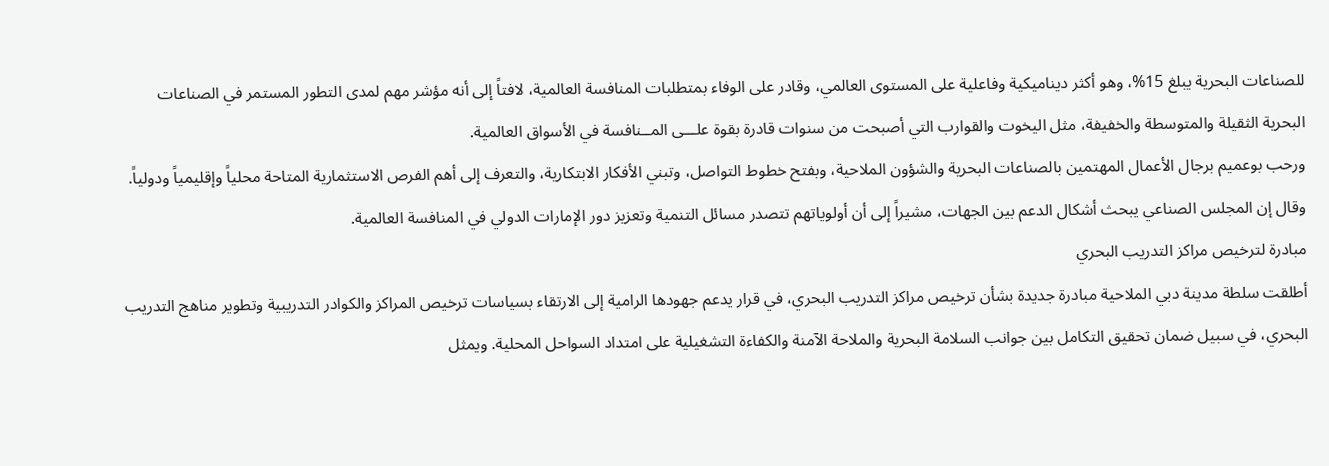للصناعات البحرية يبلغ 15%، وهو أكثر ديناميكية وفاعلية على المستوى العالمي، وقادر على الوفاء بمتطلبات المنافسة العالمية، لافتاً إلى أنه مؤشر مهم لمدى التطور المستمر في الصناعات البحرية الثقيلة والمتوسطة والخفيفة، مثل اليخوت والقوارب التي أصبحت من سنوات قادرة بقوة علـــى المــنافسة في الأسواق العالمية.
ورحب بوعميم برجال الأعمال المهتمين بالصناعات البحرية والشؤون الملاحية، وبفتح خطوط التواصل، وتبني الأفكار الابتكارية، والتعرف إلى أهم الفرص الاستثمارية المتاحة محلياً وإقليمياً ودولياً.
وقال إن المجلس الصناعي يبحث أشكال الدعم بين الجهات، مشيراً إلى أن أولوياتهم تتصدر مسائل التنمية وتعزيز دور الإمارات الدولي في المنافسة العالمية.
مبادرة لترخيص مراكز التدريب البحري
أطلقت سلطة مدينة دبي الملاحية مبادرة جديدة بشأن ترخيص مراكز التدريب البحري، في قرار يدعم جهودها الرامية إلى الارتقاء بسياسات ترخيص المراكز والكوادر التدريبية وتطوير مناهج التدريب البحري، في سبيل ضمان تحقيق التكامل بين جوانب السلامة البحرية والملاحة الآمنة والكفاءة التشغيلية على امتداد السواحل المحلية. ويمثل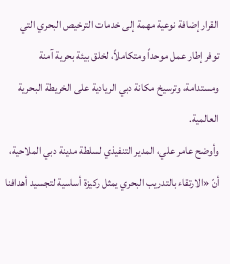القرار إضافة نوعية مهمة إلى خدمات الترخيص البحري التي توفر إطار عمل موحداً ومتكاملاً، لخلق بيئة بحرية آمنة ومستدامة، وترسيخ مكانة دبي الريادية على الخريطة البحرية العالمية.
وأوضح عامر علي، المدير التنفيذي لسلطة مدينة دبي الملاحية، أنّ «الارتقاء بالتدريب البحري يمثل ركيزة أساسية لتجسيد أهدافنا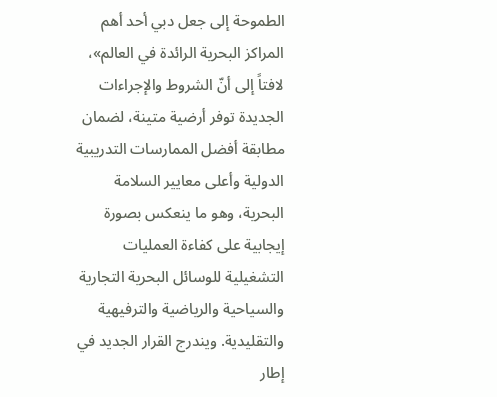الطموحة إلى جعل دبي أحد أهم المراكز البحرية الرائدة في العالم»، لافتاً إلى أنّ الشروط والإجراءات الجديدة توفر أرضية متينة، لضمان مطابقة أفضل الممارسات التدريبية الدولية وأعلى معايير السلامة البحرية، وهو ما ينعكس بصورة إيجابية على كفاءة العمليات التشغيلية للوسائل البحرية التجارية والسياحية والرياضية والترفيهية والتقليدية. ويندرج القرار الجديد في إطار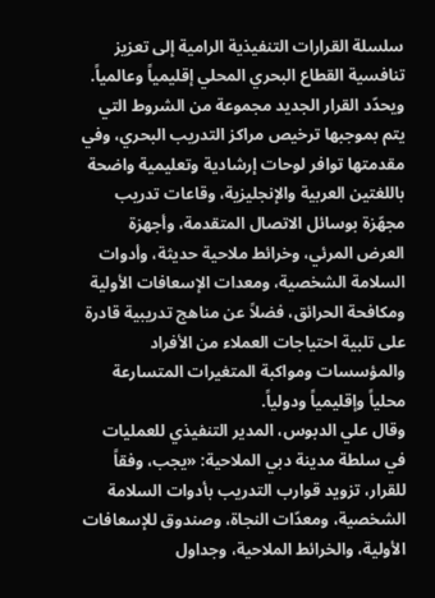سلسلة القرارات التنفيذية الرامية إلى تعزيز تنافسية القطاع البحري المحلي إقليمياً وعالمياً.
ويحدّد القرار الجديد مجموعة من الشروط التي يتم بموجبها ترخيص مراكز التدريب البحري، وفي مقدمتها توافر لوحات إرشادية وتعليمية واضحة باللغتين العربية والإنجليزية، وقاعات تدريب مجهّزة بوسائل الاتصال المتقدمة، وأجهزة العرض المرئي، وخرائط ملاحية حديثة، وأدوات السلامة الشخصية، ومعدات الإسعافات الأولية ومكافحة الحرائق، فضلاً عن مناهج تدريبية قادرة على تلبية احتياجات العملاء من الأفراد والمؤسسات ومواكبة المتغيرات المتسارعة محلياً وإقليمياً ودولياً.
وقال علي الدبوس، المدير التنفيذي للعمليات في سلطة مدينة دبي الملاحية: «يجب، وفقاً للقرار، تزويد قوارب التدريب بأدوات السلامة الشخصية، ومعدّات النجاة، وصندوق للإسعافات الأولية، والخرائط الملاحية، وجداول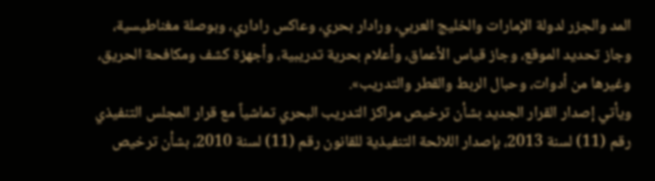المد والجزر لدولة الإمارات والخليج العربي، ورادار بحري، وعاكس راداري، وبوصلة مغناطيسية، وجاز تحديد الموقع، وجاز قياس الأعماق، وأعلام بحرية تدريبية، وأجهزة كشف ومكافحة الحريق، وغيرها من أدوات، وحبال الربط والقطر والتدريب».
ويأتي إصدار القرار الجديد بشأن ترخيص مراكز التدريب البحري تماشياً مع قرار المجلس التنفيذي رقم (11) لسنة 2013، بإصدار اللائحة التنفيذية للقانون رقم (11) لسنة 2010، بشأن ترخيص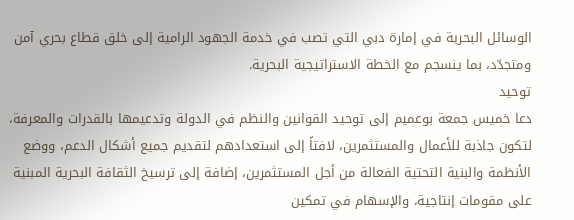الوسائل البحرية في إمارة دبي التي تصب في خدمة الجهود الرامية إلى خلق قطاع بحري آمن ومتجدّد، بما ينسجم مع الخطة الاستراتيجية البحرية.
توحيد
دعا خميس جمعة بوعميم إلى توحيد القوانين والنظم في الدولة وتدعيمها بالقدرات والمعرفة، لتكون جاذبة للأعمال والمستثمرين، لافتاً إلى استعدادهم لتقديم جميع أشكال الدعم، ووضع الأنظمة والبنية التحتية الفعالة من أجل المستثمرين، إضافة إلى ترسيخ الثقافة البحرية المبنية على مقومات إنتاجية، والإسهام في تمكين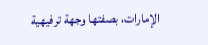الإمارات، بصفتها وجهة ترفيهية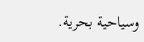وسياحية بحرية.